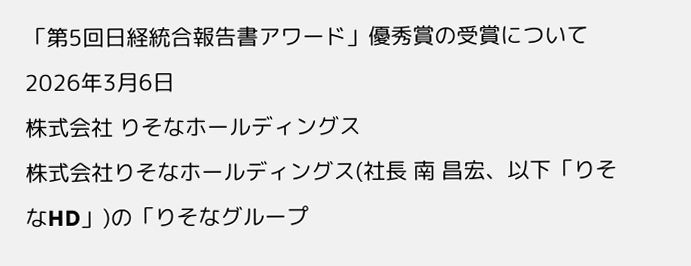「第5回日経統合報告書アワード」優秀賞の受賞について
2026年3月6日
株式会社 りそなホールディングス
株式会社りそなホールディングス(社長 南 昌宏、以下「りそなHD」)の「りそなグループ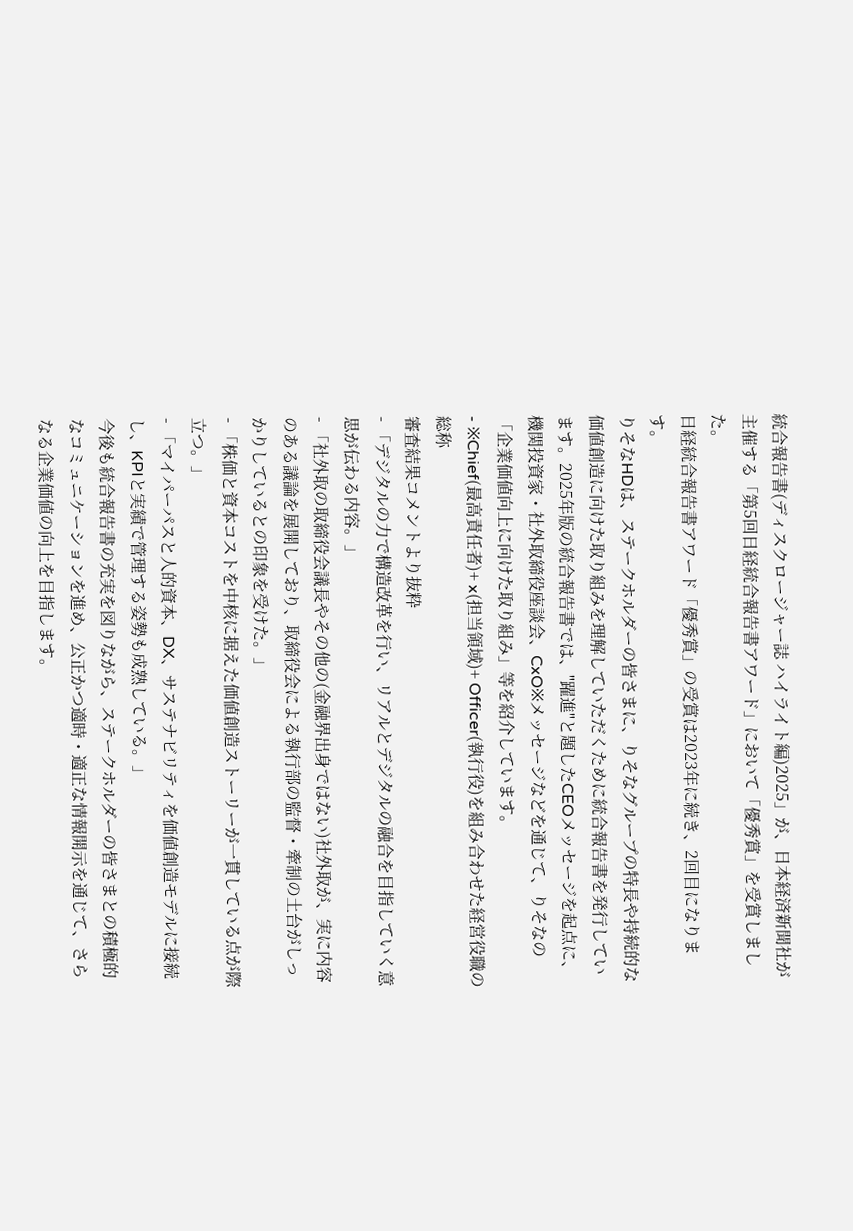統合報告書(ディスクロージャー誌 ハイライト編)2025」が、日本経済新聞社が主催する「第5回日経統合報告書アワード」において「優秀賞」を受賞しました。
日経統合報告書アワード「優秀賞」の受賞は2023年に続き、2回目になります。
りそなHDは、ステークホルダーの皆さまに、りそなグループの特長や持続的な価値創造に向けた取り組みを理解していただくために統合報告書を発行しています。2025年版の統合報告書では、"躍進"と題したCEOメッセージを起点に、機関投資家・社外取締役座談会、CxO※メッセージなどを通じて、りそなの「企業価値向上に向けた取り組み」等を紹介しています。
- ※Chief(最高責任者)+ x(担当領域)+ Officer(執行役)を組み合わせた経営役職の総称
審査結果コメントより抜粋
- 「デジタルの力で構造改革を行い、リアルとデジタルの融合を目指していく意思が伝わる内容。」
- 「社外取の取締役会議長やその他の(金融界出身ではない)社外取が、実に内容のある議論を展開しており、取締役会による執行部の監督・牽制の土台がしっかりしているとの印象を受けた。」
- 「株価と資本コストを中核に据えた価値創造ストーリーが一貫している点が際立つ。」
- 「マイパーパスと人的資本、DX、サステナビリティを価値創造モデルに接続し、KPIと実績で管理する姿勢も成熟している。」
今後も統合報告書の充実を図りながら、ステークホルダーの皆さまとの積極的なコミュニケーションを進め、公正かつ適時・適正な情報開示を通じて、さらなる企業価値の向上を目指します。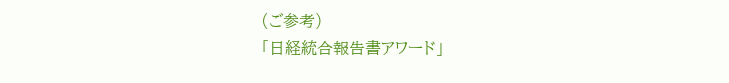(ご参考)
「日経統合報告書アワード」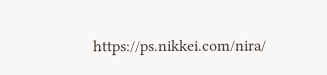https://ps.nikkei.com/nira/